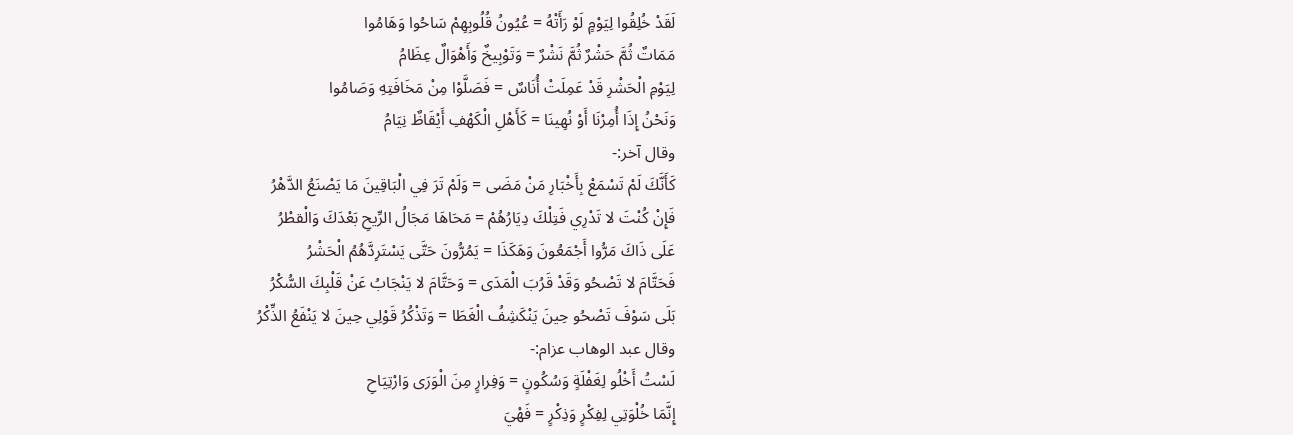لَقَدْ خُلِقُوا لِيَوْمٍ لَوْ رَأَتْهُ = عُيُونُ قُلُوبِهِمْ سَاحُوا وَهَامُوا
مَمَاتٌ ثُمَّ حَشْرٌ ثُمَّ نَشْرٌ = وَتَوْبِيخٌ وَأَهْوَالٌ عِظَامُ
لِيَوْمِ الْحَشْرِ قَدْ عَمِلَتْ أُنَاسٌ = فَصَلَّوْا مِنْ مَخَافَتِهِ وَصَامُوا
وَنَحْنُ إِذَا أُمِرْنَا أَوْ نُهِينَا = كَأَهْلِ الْكَهْفِ أَيْقَاظٌ نِيَامُ
وقال آخر:-
كَأَنَّكَ لَمْ تَسْمَعْ بِأَخْبَارِ مَنْ مَضَى = وَلَمْ تَرَ فِي الْبَاقِينَ مَا يَصْنَعُ الدَّهْرُ
فَإِنْ كُنْتَ لا تَدْرِي فَتِلْكَ دِيَارُهُمْ = مَحَاهَا مَجَالُ الرِّيحِ بَعْدَكَ وَالْقطْرُ
عَلَى ذَاكَ مَرُّوا أَجْمَعُونَ وَهَكَذَا = يَمُرُّونَ حَتَّى يَسْتَرِدَّهُمُ الْحَشْرُ
فَحَتَّامَ لا تَصْحُو وَقَدْ قَرُبَ الْمَدَى = وَحَتَّامَ لا يَنْجَابُ عَنْ قَلْبِكَ السُّكْرُ
بَلَى سَوْفَ تَصْحُو حِينَ يَنْكَشِفُ الْغَطَا = وَتَذْكُرُ قَوْلِي حِينَ لا يَنْفَعُ الذِّكْرُ
وقال عبد الوهاب عزام:-
لَسْتُ أَخْلُو لِغَفْلَةٍ وَسُكُونٍ = وَفِرارٍ مِنَ الْوَرَى وَارْتِيَاحِ
إِنَّمَا خُلْوَتِي لِفِكْرٍ وَذِكْرٍ = فَهْيَ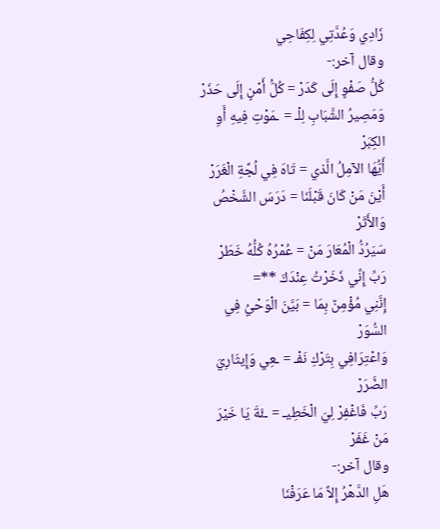زَادِي وَعُدَّتِي لِكِفَاحِي
وقال آخر:-
كُلُّ صَفْوٍ إِلَى كَدَرْ = كُلُّ أَمْنٍ إِلَى حَذَرْ
وَمَصِيرُ الشَّبَابِ لِلْـ = ـمَوْتِ فِيهِ أَوِ الكِبَرْ
أَيُّهَا الآمِلُ الَّذي = تَاهَ فِي لُجَّةِ الْغَرَرْ
أَيْنَ مَنْ كَانَ قَبْلَنَا = دَرَسَ الشَّخْصُ وَالأَثَرْ
سَيَرُدُّ الْمُعَارَ مَنْ = عُمْرُهُ كُلُّهُ خَطَرْ
رَبِّ إِنِّي ذَخَرْتُ عِنْدَكَ **=
إِنَّنِي مُؤْمِنٌ بِمَا = بَيَّنَ الْوَحْيُ فِي السُّوَرْ
وَاعْتِرَافِي بِتَرْكِ نَفْـ = ـعِي وَإِيثَارِيَ الضَّرَرْ
رَبِّ فَاغْفِرْ لِيَ الْخَطِيـ = ـئَةَ يَا خَيْرَ مَنْ غَفَرْ
وقال آخر:-
هَلِ الدَّهْرُ إِلاَّ مَا عَرَفْنَا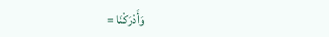وَأَدْرَكْنَا =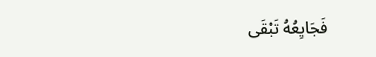فَجَايِعُهُ تَبْقَى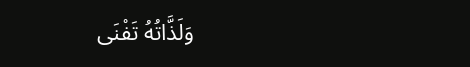وَلَذَّاتُهُ تَفْنَى